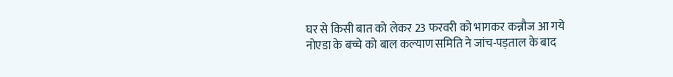घर से किसी बात को लेकर 23 फरवरी को भागकर कन्नौज आ गये नोएडा के बच्चे को बाल कल्याण समिति ने जांच-पड़ताल के बाद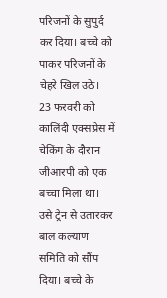परिजनों के सुपुर्द कर दिया। बच्चे को पाकर परिजनों के चेहरे खिल उठे।
23 फरवरी को कालिंदी एक्सप्रेस में चेकिंग के दौरान जीआरपी को एक बच्चा मिला था। उसे ट्रेन से उतारकर बाल कल्याण समिति को सौंप दिया। बच्चे के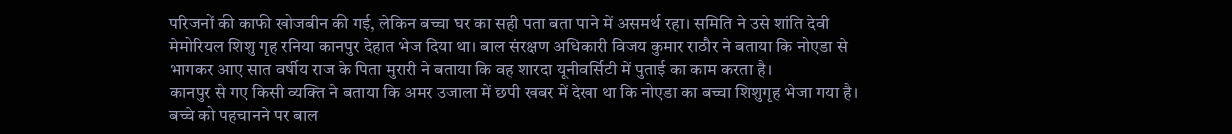परिजनों की काफी खोजबीन की गई, लेकिन बच्चा घर का सही पता बता पाने में असमर्थ रहा। समिति ने उसे शांति देवी मेमोरियल शिशु गृह रनिया कानपुर देहात भेज दिया था। बाल संरक्षण अधिकारी विजय कुमार राठौर ने बताया कि नोएडा से भागकर आए सात वर्षीय राज के पिता मुरारी ने बताया कि वह शारदा यूनीवर्सिटी में पुताई का काम करता है।
कानपुर से गए किसी व्यक्ति ने बताया कि अमर उजाला में छपी खबर में देखा था कि नोएडा का बच्चा शिशुगृह भेजा गया है। बच्चे को पहचानने पर बाल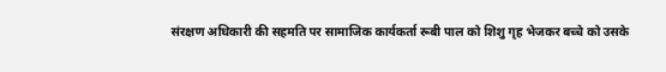संरक्षण अधिकारी की सहमति पर सामाजिक कार्यकर्ता रूबी पाल को शिशु गृह भेजकर बच्चे को उसके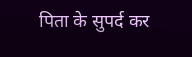पिता के सुपर्द कर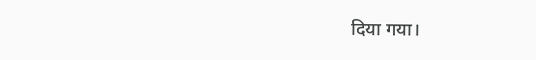दिया गया।